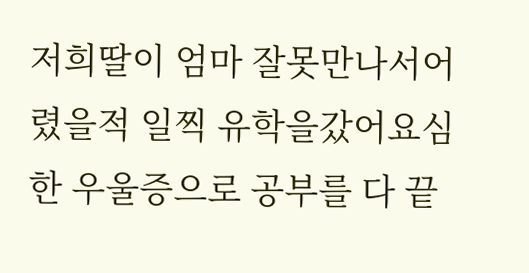저희딸이 엄마 잘못만나서어렸을적 일찍 유학을갔어요심한 우울증으로 공부를 다 끝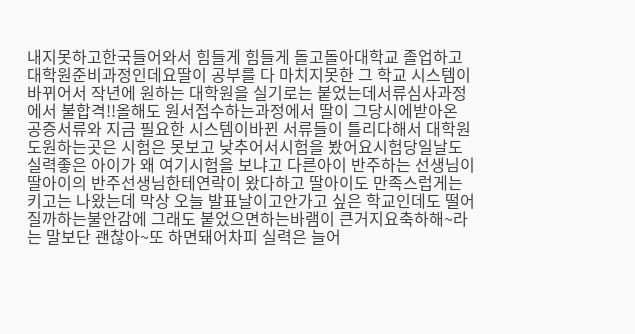내지못하고한국들어와서 힘들게 힘들게 돌고돌아대학교 졸업하고 대학원준비과정인데요딸이 공부를 다 마치지못한 그 학교 시스템이바뀌어서 작년에 원하는 대학원을 실기로는 붙었는데서류심사과정에서 불합격!!올해도 원서접수하는과정에서 딸이 그당시에받아온 공증서류와 지금 필요한 시스템이바뀐 서류들이 틀리다해서 대학원도원하는곳은 시험은 못보고 낮추어서시험을 봤어요시험당일날도 실력좋은 아이가 왜 여기시험을 보냐고 다른아이 반주하는 선생님이 딸아이의 반주선생님한테연락이 왔다하고 딸아이도 만족스럽게는키고는 나왔는데 막상 오늘 발표날이고안가고 싶은 학교인데도 떨어질까하는불안감에 그래도 붙었으면하는바램이 큰거지요축하해~라는 말보단 괜찮아~또 하면돼어차피 실력은 늘어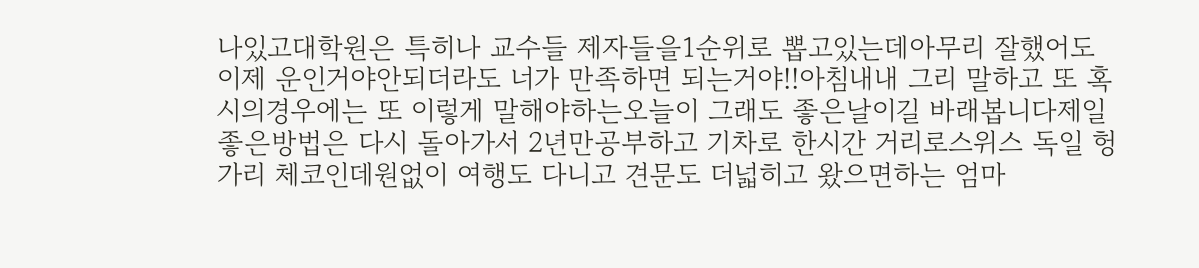나있고대학원은 특히나 교수들 제자들을1순위로 뽑고있는데아무리 잘했어도 이제 운인거야안되더라도 너가 만족하면 되는거야!!아침내내 그리 말하고 또 혹시의경우에는 또 이렇게 말해야하는오늘이 그래도 좋은날이길 바래봅니다제일 좋은방법은 다시 돌아가서 2년만공부하고 기차로 한시간 거리로스위스 독일 헝가리 체코인데원없이 여행도 다니고 견문도 더넓히고 왔으면하는 엄마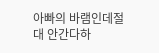아빠의 바램인데절대 안간다하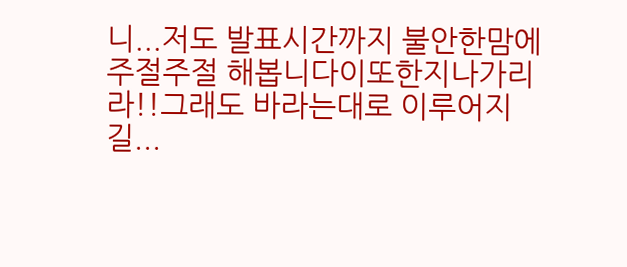니...저도 발표시간까지 불안한맘에주절주절 해봅니다이또한지나가리라!!그래도 바라는대로 이루어지길...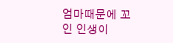엄마때문에 꼬인 인생이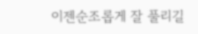이젠순조롭게 잘 풀리길